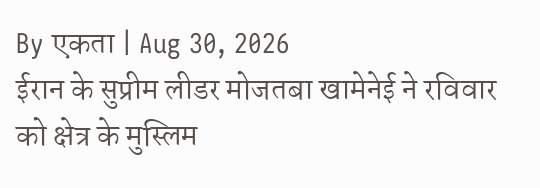By एकता | Aug 30, 2026
ईरान के सुप्रीम लीडर मोजतबा खामेनेई ने रविवार को क्षेत्र के मुस्लिम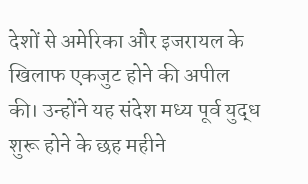देशों से अमेरिका और इजरायल के खिलाफ एकजुट होने की अपील की। उन्होंने यह संदेश मध्य पूर्व युद्ध शुरू होने के छह महीने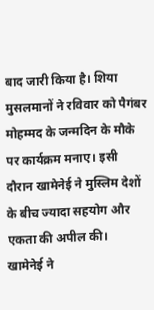बाद जारी किया है। शिया मुसलमानों ने रविवार को पैगंबर मोहम्मद के जन्मदिन के मौके पर कार्यक्रम मनाए। इसी दौरान खामेनेई ने मुस्लिम देशों के बीच ज्यादा सहयोग और एकता की अपील की।
खामेनेई ने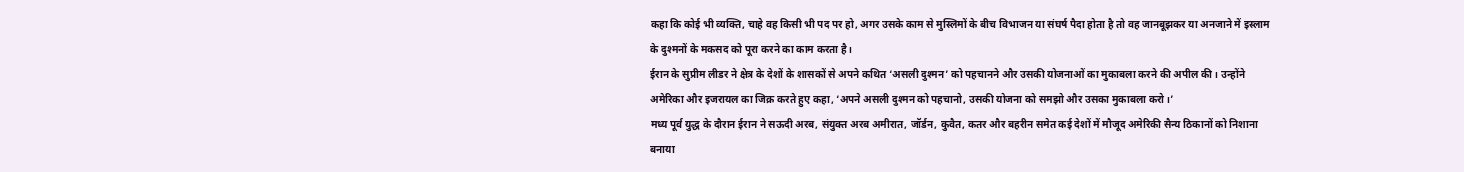कहा कि कोई भी व्यक्ति, चाहे वह किसी भी पद पर हो, अगर उसके काम से मुस्लिमों के बीच विभाजन या संघर्ष पैदा होता है तो वह जानबूझकर या अनजाने में इस्लाम के दुश्मनों के मकसद को पूरा करने का काम करता है।
ईरान के सुप्रीम लीडर ने क्षेत्र के देशों के शासकों से अपने कथित ‘असली दुश्मन’ को पहचानने और उसकी योजनाओं का मुकाबला करने की अपील की। उन्होंने अमेरिका और इजरायल का जिक्र करते हुए कहा, ‘अपने असली दुश्मन को पहचानो, उसकी योजना को समझो और उसका मुकाबला करो।’
मध्य पूर्व युद्ध के दौरान ईरान ने सऊदी अरब, संयुक्त अरब अमीरात, जॉर्डन, कुवैत, कतर और बहरीन समेत कई देशों में मौजूद अमेरिकी सैन्य ठिकानों को निशाना बनाया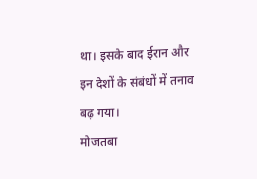था। इसके बाद ईरान और इन देशों के संबंधों में तनाव बढ़ गया।
मोजतबा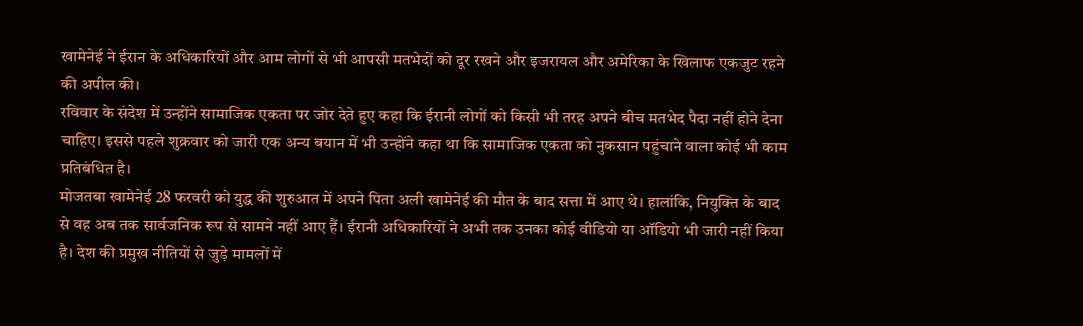खामेनेई ने ईरान के अधिकारियों और आम लोगों से भी आपसी मतभेदों को दूर रखने और इजरायल और अमेरिका के खिलाफ एकजुट रहने की अपील की।
रविवार के संदेश में उन्होंने सामाजिक एकता पर जोर देते हुए कहा कि ईरानी लोगों को किसी भी तरह अपने बीच मतभेद पैदा नहीं होने देना चाहिए। इससे पहले शुक्रवार को जारी एक अन्य बयान में भी उन्होंने कहा था कि सामाजिक एकता को नुकसान पहुंचाने वाला कोई भी काम प्रतिबंधित है।
मोजतबा खामेनेई 28 फरवरी को युद्ध की शुरुआत में अपने पिता अली खामेनेई की मौत के बाद सत्ता में आए थे। हालांकि, नियुक्ति के बाद से वह अब तक सार्वजनिक रूप से सामने नहीं आए हैं। ईरानी अधिकारियों ने अभी तक उनका कोई वीडियो या ऑडियो भी जारी नहीं किया है। देश की प्रमुख नीतियों से जुड़े मामलों में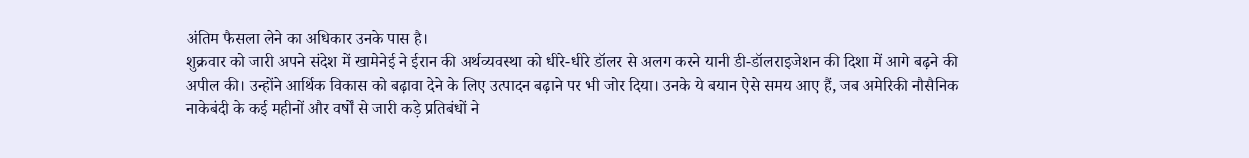अंतिम फैसला लेने का अधिकार उनके पास है।
शुक्रवार को जारी अपने संदेश में खामेनेई ने ईरान की अर्थव्यवस्था को धीरे-धीरे डॉलर से अलग करने यानी डी-डॉलराइजेशन की दिशा में आगे बढ़ने की अपील की। उन्होंने आर्थिक विकास को बढ़ावा देने के लिए उत्पादन बढ़ाने पर भी जोर दिया। उनके ये बयान ऐसे समय आए हैं, जब अमेरिकी नौसैनिक नाकेबंदी के कई महीनों और वर्षों से जारी कड़े प्रतिबंधों ने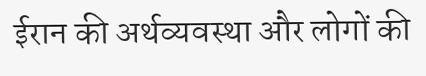ईरान की अर्थव्यवस्था और लोगों की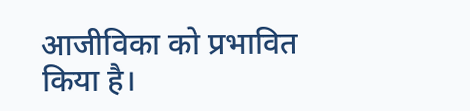आजीविका को प्रभावित किया है।